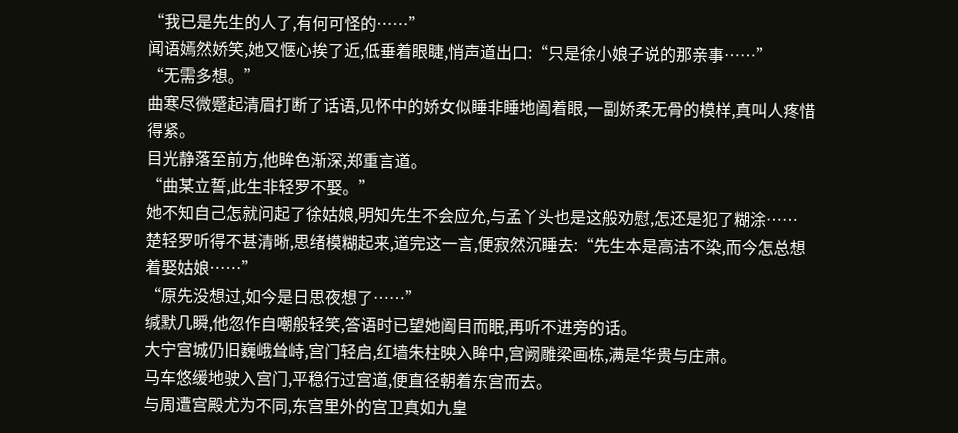“我已是先生的人了,有何可怪的……”
闻语嫣然娇笑,她又惬心挨了近,低垂着眼睫,悄声道出口:“只是徐小娘子说的那亲事……”
“无需多想。”
曲寒尽微蹙起清眉打断了话语,见怀中的娇女似睡非睡地阖着眼,一副娇柔无骨的模样,真叫人疼惜得紧。
目光静落至前方,他眸色渐深,郑重言道。
“曲某立誓,此生非轻罗不娶。”
她不知自己怎就问起了徐姑娘,明知先生不会应允,与孟丫头也是这般劝慰,怎还是犯了糊涂……
楚轻罗听得不甚清晰,思绪模糊起来,道完这一言,便寂然沉睡去:“先生本是高洁不染,而今怎总想着娶姑娘……”
“原先没想过,如今是日思夜想了……”
缄默几瞬,他忽作自嘲般轻笑,答语时已望她阖目而眠,再听不进旁的话。
大宁宫城仍旧巍峨耸峙,宫门轻启,红墙朱柱映入眸中,宫阙雕梁画栋,满是华贵与庄肃。
马车悠缓地驶入宫门,平稳行过宫道,便直径朝着东宫而去。
与周遭宫殿尤为不同,东宫里外的宫卫真如九皇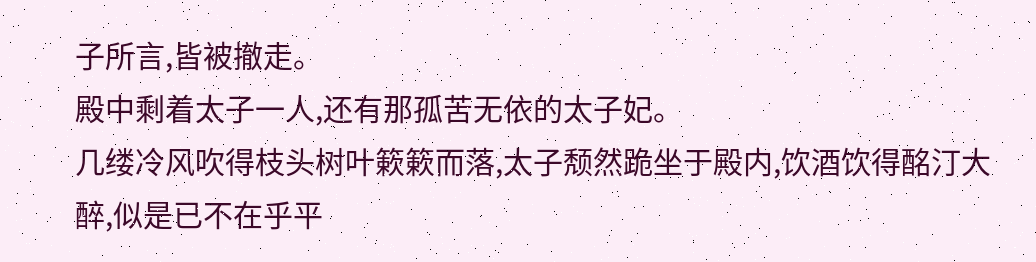子所言,皆被撤走。
殿中剩着太子一人,还有那孤苦无依的太子妃。
几缕冷风吹得枝头树叶簌簌而落,太子颓然跪坐于殿内,饮酒饮得酩汀大醉,似是已不在乎平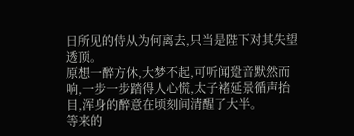日所见的侍从为何离去,只当是陛下对其失望透顶。
原想一醉方休,大梦不起,可听闻跫音默然而响,一步一步踏得人心慌,太子褚延景循声抬目,浑身的醉意在顷刻间清醒了大半。
等来的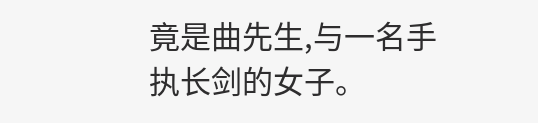竟是曲先生,与一名手执长剑的女子。